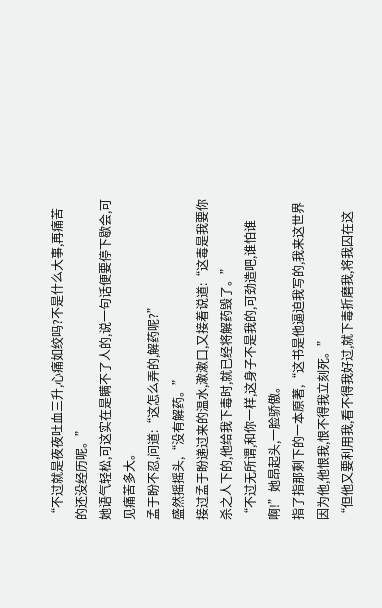“不过就是夜夜吐血三升,心痛如绞吗?不是什么大事,再痛苦的还没经历呢。”
她语气轻松,可这实在是瞒不了人的,说一句话便要停下歇会,可见痛苦多大。
孟于盼不忍,问道:“这怎么弄的,解药呢?”
盛然摇摇头,“没有解药。”
接过孟于盼递过来的温水,漱漱口,又接着说道:“这毒是我要你杀之人下的,他给我下毒时,就已经将解药毁了。”
“不过无所谓,和你一样,这身子不是我的,可劲造吧,谁怕谁啊!”她昂起头,一脸骄傲。
指了指那剩下的一本原著,“这书是他逼迫我写的,我来这世界因为他,他恨我,恨不得我立刻死。”
“但他又要利用我,看不得我好过,就下毒折磨我,将我囚在这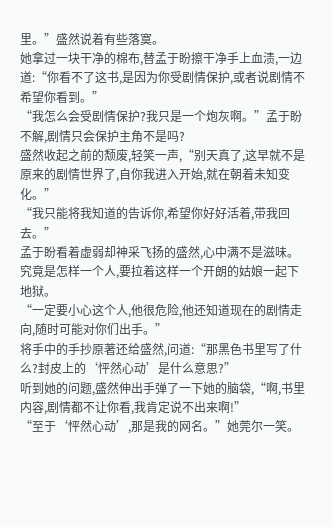里。”盛然说着有些落寞。
她拿过一块干净的棉布,替孟于盼擦干净手上血渍,一边道:“你看不了这书,是因为你受剧情保护,或者说剧情不希望你看到。”
“我怎么会受剧情保护?我只是一个炮灰啊。”孟于盼不解,剧情只会保护主角不是吗?
盛然收起之前的颓废,轻笑一声,“别天真了,这早就不是原来的剧情世界了,自你我进入开始,就在朝着未知变化。”
“我只能将我知道的告诉你,希望你好好活着,带我回去。”
孟于盼看着虚弱却神采飞扬的盛然,心中满不是滋味。
究竟是怎样一个人,要拉着这样一个开朗的姑娘一起下地狱。
“一定要小心这个人,他很危险,他还知道现在的剧情走向,随时可能对你们出手。”
将手中的手抄原著还给盛然,问道:“那黑色书里写了什么?封皮上的‘怦然心动’是什么意思?”
听到她的问题,盛然伸出手弹了一下她的脑袋,“啊,书里内容,剧情都不让你看,我肯定说不出来啊!”
“至于‘怦然心动’,那是我的网名。”她莞尔一笑。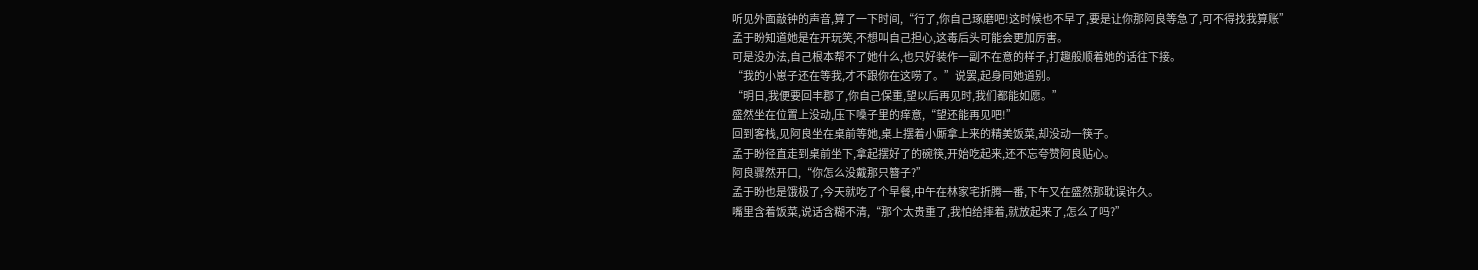听见外面敲钟的声音,算了一下时间,“行了,你自己琢磨吧!这时候也不早了,要是让你那阿良等急了,可不得找我算账”
孟于盼知道她是在开玩笑,不想叫自己担心,这毒后头可能会更加厉害。
可是没办法,自己根本帮不了她什么,也只好装作一副不在意的样子,打趣般顺着她的话往下接。
“我的小崽子还在等我,才不跟你在这唠了。”说罢,起身同她道别。
“明日,我便要回丰郡了,你自己保重,望以后再见时,我们都能如愿。”
盛然坐在位置上没动,压下嗓子里的痒意,“望还能再见吧!”
回到客栈,见阿良坐在桌前等她,桌上摆着小厮拿上来的精美饭菜,却没动一筷子。
孟于盼径直走到桌前坐下,拿起摆好了的碗筷,开始吃起来,还不忘夸赞阿良贴心。
阿良骤然开口,“你怎么没戴那只簪子?”
孟于盼也是饿极了,今天就吃了个早餐,中午在林家宅折腾一番,下午又在盛然那耽误许久。
嘴里含着饭菜,说话含糊不清,“那个太贵重了,我怕给摔着,就放起来了,怎么了吗?”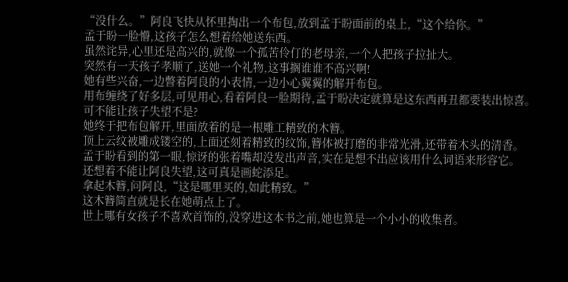“没什么。”阿良飞快从怀里掏出一个布包,放到孟于盼面前的桌上,“这个给你。”
孟于盼一脸懵,这孩子怎么想着给她送东西。
虽然诧异,心里还是高兴的,就像一个孤苦伶仃的老母亲,一个人把孩子拉扯大。
突然有一天孩子孝顺了,送她一个礼物,这事搁谁谁不高兴啊!
她有些兴奋,一边瞥着阿良的小表情,一边小心翼翼的解开布包。
用布缠绕了好多层,可见用心,看着阿良一脸期待,孟于盼决定就算是这东西再丑都要装出惊喜。
可不能让孩子失望不是?
她终于把布包解开,里面放着的是一根雕工精致的木簪。
顶上云纹被雕成镂空的,上面还刻着精致的纹饰,簪体被打磨的非常光滑,还带着木头的清香。
孟于盼看到的第一眼,惊讶的张着嘴却没发出声音,实在是想不出应该用什么词语来形容它。
还想着不能让阿良失望,这可真是画蛇添足。
拿起木簪,问阿良,“这是哪里买的,如此精致。”
这木簪简直就是长在她萌点上了。
世上哪有女孩子不喜欢首饰的,没穿进这本书之前,她也算是一个小小的收集者。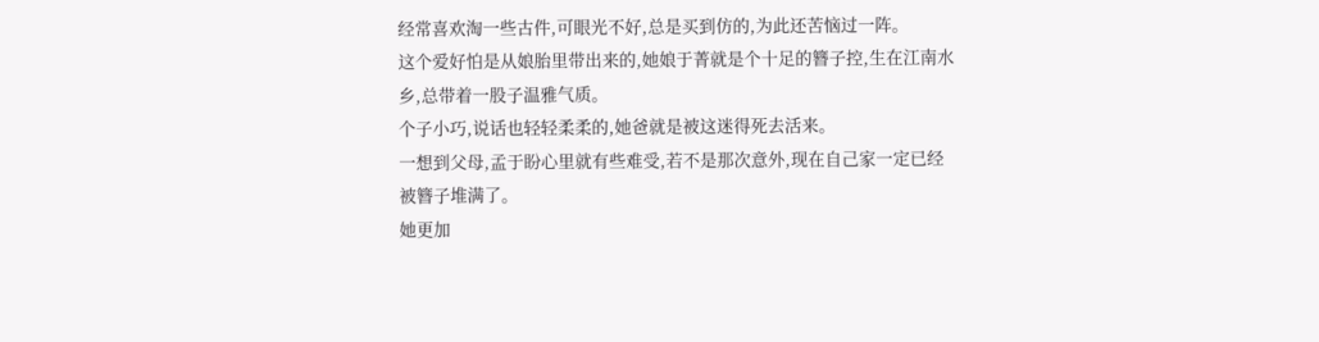经常喜欢淘一些古件,可眼光不好,总是买到仿的,为此还苦恼过一阵。
这个爱好怕是从娘胎里带出来的,她娘于菁就是个十足的簪子控,生在江南水乡,总带着一股子温雅气质。
个子小巧,说话也轻轻柔柔的,她爸就是被这迷得死去活来。
一想到父母,孟于盼心里就有些难受,若不是那次意外,现在自己家一定已经被簪子堆满了。
她更加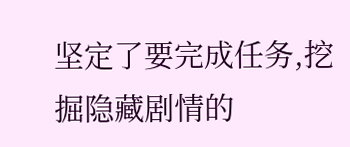坚定了要完成任务,挖掘隐藏剧情的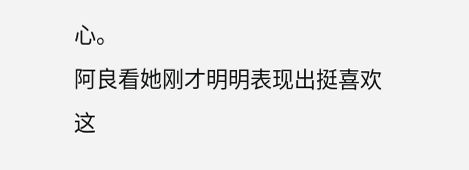心。
阿良看她刚才明明表现出挺喜欢这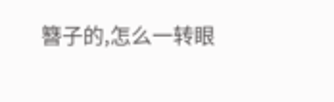簪子的,怎么一转眼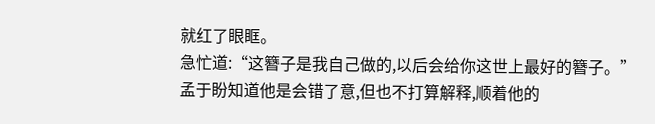就红了眼眶。
急忙道:“这簪子是我自己做的,以后会给你这世上最好的簪子。”
孟于盼知道他是会错了意,但也不打算解释,顺着他的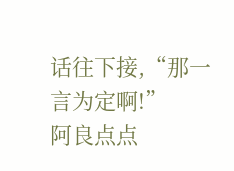话往下接,“那一言为定啊!”
阿良点点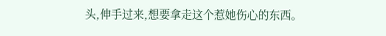头,伸手过来,想要拿走这个惹她伤心的东西。